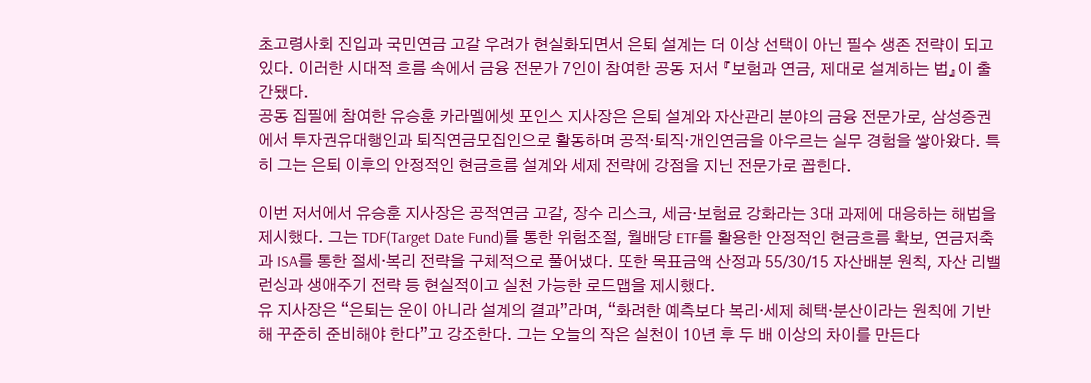초고령사회 진입과 국민연금 고갈 우려가 현실화되면서 은퇴 설계는 더 이상 선택이 아닌 필수 생존 전략이 되고 있다. 이러한 시대적 흐름 속에서 금융 전문가 7인이 참여한 공동 저서 『보험과 연금, 제대로 설계하는 법』이 출간됐다.
공동 집필에 참여한 유승훈 카라멜에셋 포인스 지사장은 은퇴 설계와 자산관리 분야의 금융 전문가로, 삼성증권에서 투자권유대행인과 퇴직연금모집인으로 활동하며 공적·퇴직·개인연금을 아우르는 실무 경험을 쌓아왔다. 특히 그는 은퇴 이후의 안정적인 현금흐름 설계와 세제 전략에 강점을 지닌 전문가로 꼽힌다.

이번 저서에서 유승훈 지사장은 공적연금 고갈, 장수 리스크, 세금·보험료 강화라는 3대 과제에 대응하는 해법을 제시했다. 그는 TDF(Target Date Fund)를 통한 위험조절, 월배당 ETF를 활용한 안정적인 현금흐름 확보, 연금저축과 ISA를 통한 절세·복리 전략을 구체적으로 풀어냈다. 또한 목표금액 산정과 55/30/15 자산배분 원칙, 자산 리밸런싱과 생애주기 전략 등 현실적이고 실천 가능한 로드맵을 제시했다.
유 지사장은 “은퇴는 운이 아니라 설계의 결과”라며, “화려한 예측보다 복리·세제 혜택·분산이라는 원칙에 기반해 꾸준히 준비해야 한다”고 강조한다. 그는 오늘의 작은 실천이 10년 후 두 배 이상의 차이를 만든다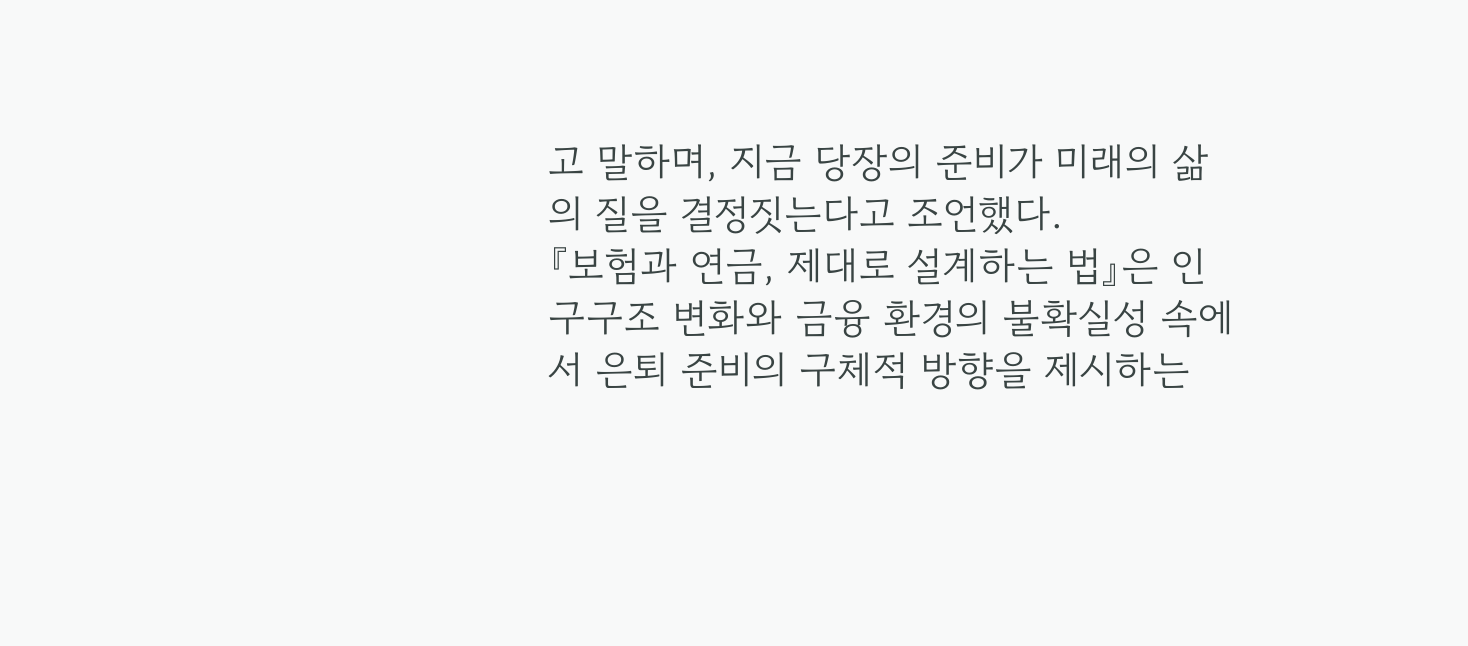고 말하며, 지금 당장의 준비가 미래의 삶의 질을 결정짓는다고 조언했다.
『보험과 연금, 제대로 설계하는 법』은 인구구조 변화와 금융 환경의 불확실성 속에서 은퇴 준비의 구체적 방향을 제시하는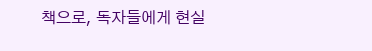책으로, 독자들에게 현실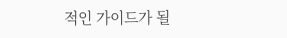적인 가이드가 될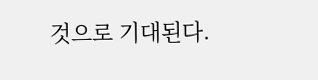것으로 기대된다.